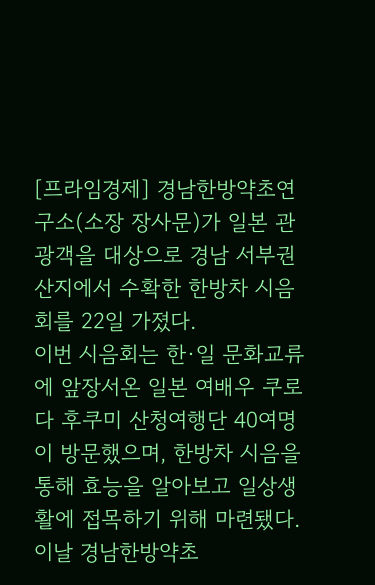[프라임경제] 경남한방약초연구소(소장 장사문)가 일본 관광객을 대상으로 경남 서부권 산지에서 수확한 한방차 시음회를 22일 가졌다.
이번 시음회는 한·일 문화교류에 앞장서온 일본 여배우 쿠로다 후쿠미 산청여행단 40여명이 방문했으며, 한방차 시음을 통해 효능을 알아보고 일상생활에 접목하기 위해 마련됐다.
이날 경남한방약초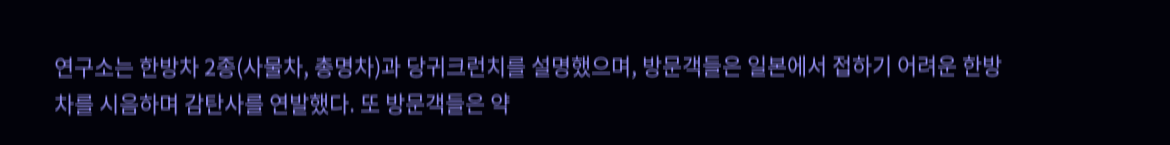연구소는 한방차 2종(사물차, 총명차)과 당귀크런치를 설명했으며, 방문객들은 일본에서 접하기 어려운 한방차를 시음하며 감탄사를 연발했다. 또 방문객들은 약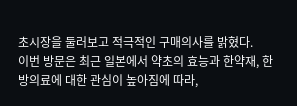초시장을 둘러보고 적극적인 구매의사를 밝혔다.
이번 방문은 최근 일본에서 약초의 효능과 한약재, 한방의료에 대한 관심이 높아짐에 따라,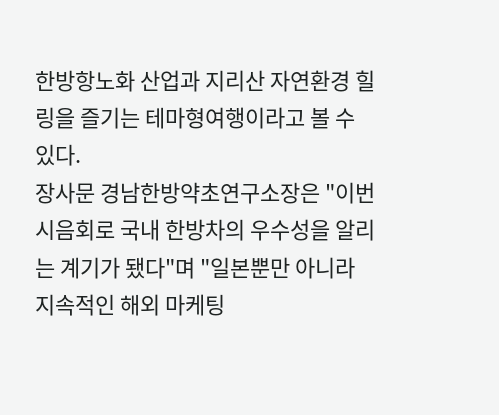한방항노화 산업과 지리산 자연환경 힐링을 즐기는 테마형여행이라고 볼 수 있다.
장사문 경남한방약초연구소장은 "이번 시음회로 국내 한방차의 우수성을 알리는 계기가 됐다"며 "일본뿐만 아니라 지속적인 해외 마케팅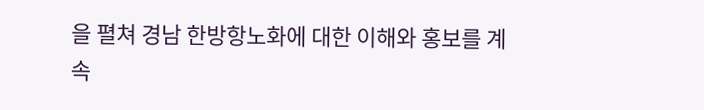을 펼쳐 경남 한방항노화에 대한 이해와 홍보를 계속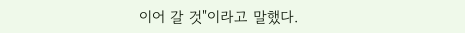이어 갈 것"이라고 말했다.